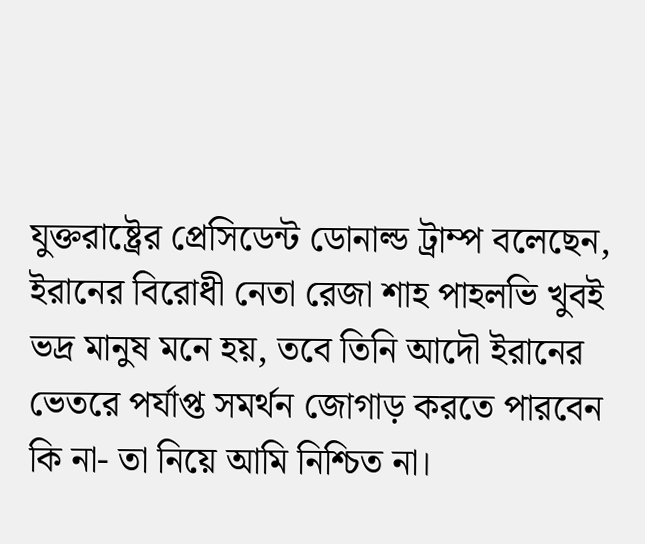যুক্তরাষ্ট্রের প্রেসিডেন্ট ডোনাল্ড ট্রাম্প বলেছেন, ইরানের বিরোধী নেতা রেজা শাহ পাহলভি খুবই ভদ্র মানুষ মনে হয়, তবে তিনি আদৌ ইরানের ভেতরে পর্যাপ্ত সমর্থন জোগাড় করতে পারবেন কি না- তা নিয়ে আমি নিশ্চিত না।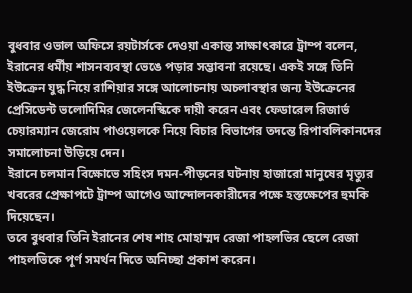বুধবার ওভাল অফিসে রয়টার্সকে দেওয়া একান্ত সাক্ষাৎকারে ট্রাম্প বলেন, ইরানের ধর্মীয় শাসনব্যবস্থা ভেঙে পড়ার সম্ভাবনা রয়েছে। একই সঙ্গে তিনি ইউক্রেন যুদ্ধ নিয়ে রাশিয়ার সঙ্গে আলোচনায় অচলাবস্থার জন্য ইউক্রেনের প্রেসিডেন্ট ভলোদিমির জেলেনস্কিকে দায়ী করেন এবং ফেডারেল রিজার্ভ চেয়ারম্যান জেরোম পাওয়েলকে নিয়ে বিচার বিভাগের তদন্তে রিপাবলিকানদের সমালোচনা উড়িয়ে দেন।
ইরানে চলমান বিক্ষোভে সহিংস দমন-পীড়নের ঘটনায় হাজারো মানুষের মৃত্যুর খবরের প্রেক্ষাপটে ট্রাম্প আগেও আন্দোলনকারীদের পক্ষে হস্তক্ষেপের হুমকি দিয়েছেন।
তবে বুধবার তিনি ইরানের শেষ শাহ মোহাম্মদ রেজা পাহলভির ছেলে রেজা পাহলভিকে পূর্ণ সমর্থন দিতে অনিচ্ছা প্রকাশ করেন।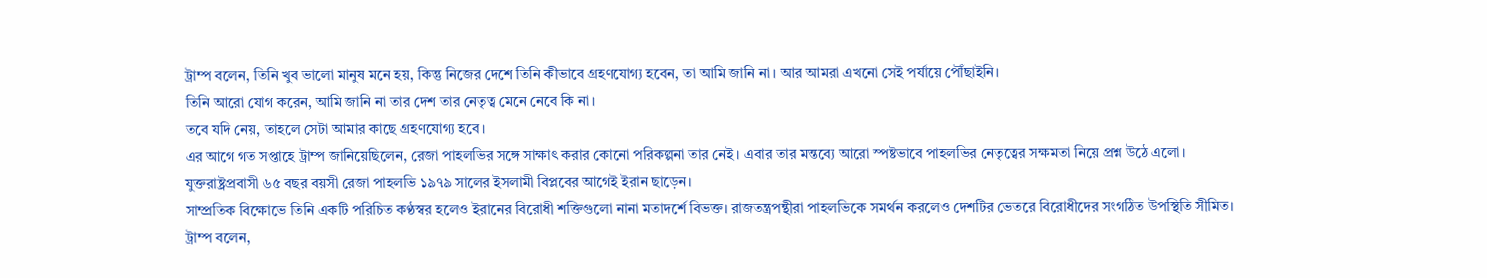ট্রাম্প বলেন, তিনি খুব ভালো মানুষ মনে হয়, কিন্তু নিজের দেশে তিনি কীভাবে গ্রহণযোগ্য হবেন, তা আমি জানি না। আর আমরা এখনো সেই পর্যায়ে পৌঁছাইনি।
তিনি আরো যোগ করেন, আমি জানি না তার দেশ তার নেতৃত্ব মেনে নেবে কি না।
তবে যদি নেয়, তাহলে সেটা আমার কাছে গ্রহণযোগ্য হবে।
এর আগে গত সপ্তাহে ট্রাম্প জানিয়েছিলেন, রেজা পাহলভির সঙ্গে সাক্ষাৎ করার কোনো পরিকল্পনা তার নেই। এবার তার মন্তব্যে আরো স্পষ্টভাবে পাহলভির নেতৃত্বের সক্ষমতা নিয়ে প্রশ্ন উঠে এলো।
যুক্তরাষ্ট্রপ্রবাসী ৬৫ বছর বয়সী রেজা পাহলভি ১৯৭৯ সালের ইসলামী বিপ্লবের আগেই ইরান ছাড়েন।
সাম্প্রতিক বিক্ষোভে তিনি একটি পরিচিত কণ্ঠস্বর হলেও ইরানের বিরোধী শক্তিগুলো নানা মতাদর্শে বিভক্ত। রাজতন্ত্রপন্থীরা পাহলভিকে সমর্থন করলেও দেশটির ভেতরে বিরোধীদের সংগঠিত উপস্থিতি সীমিত।
ট্রাম্প বলেন,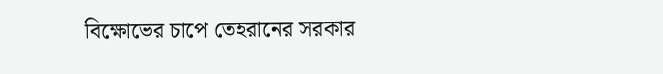বিক্ষোভের চাপে তেহরানের সরকার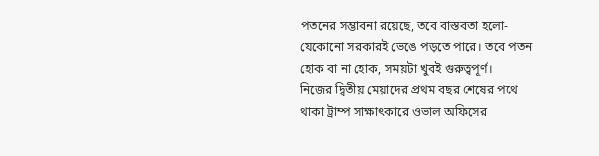পতনের সম্ভাবনা রয়েছে, তবে বাস্তবতা হলো- যেকোনো সরকারই ভেঙে পড়তে পারে। তবে পতন হোক বা না হোক, সময়টা খুবই গুরুত্বপূর্ণ।
নিজের দ্বিতীয় মেয়াদের প্রথম বছর শেষের পথে থাকা ট্রাম্প সাক্ষাৎকারে ওভাল অফিসের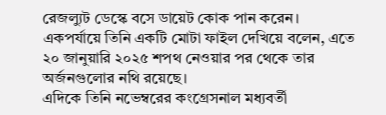রেজল্যুট ডেস্কে বসে ডায়েট কোক পান করেন।
একপর্যায়ে তিনি একটি মোটা ফাইল দেখিয়ে বলেন, এতে ২০ জানুয়ারি ২০২৫ শপথ নেওয়ার পর থেকে তার অর্জনগুলোর নথি রয়েছে।
এদিকে তিনি নভেম্বরের কংগ্রেসনাল মধ্যবর্তী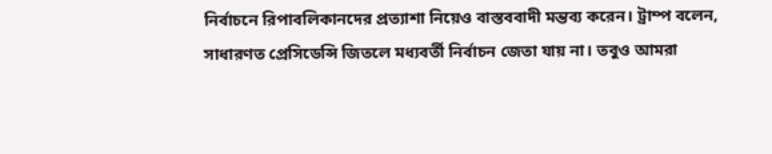নির্বাচনে রিপাবলিকানদের প্রত্যাশা নিয়েও বাস্তববাদী মন্তব্য করেন। ট্রাম্প বলেন, সাধারণত প্রেসিডেন্সি জিতলে মধ্যবর্তী নির্বাচন জেতা যায় না। তবুও আমরা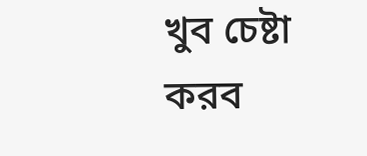খুব চেষ্টা করব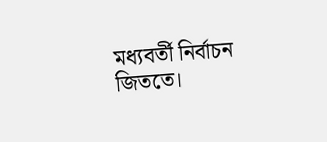মধ্যবর্তী নির্বাচন জিততে।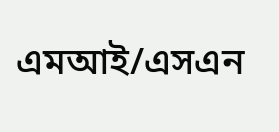এমআই/এসএন